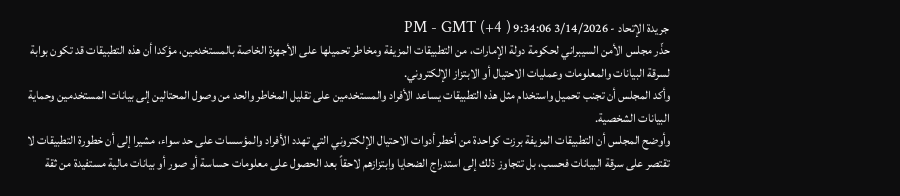جريدة الإتحاد - 3/14/2026 9:34:06 PM - GMT (+4 )
حذّر مجلس الأمن السيبراني لحكومة دولة الإمارات، من التطبيقات المزيفة ومخاطر تحميلها على الأجهزة الخاصة بالمستخدمين، مؤكدا أن هذه التطبيقات قد تكون بوابة لسرقة البيانات والمعلومات وعمليات الاحتيال أو الابتزاز الإلكتروني.
وأكد المجلس أن تجنب تحميل واستخدام مثل هذه التطبيقات يساعد الأفراد والمستخدمين على تقليل المخاطر والحد من وصول المحتالين إلى بيانات المستخدمين وحماية البيانات الشخصية.
وأوضح المجلس أن التطبيقات المزيفة برزت كواحدة من أخطر أدوات الاحتيال الإلكتروني التي تهدد الأفراد والمؤسسات على حد سواء، مشيرا إلى أن خطورة التطبيقات لا تقتصر على سرقة البيانات فحسب، بل تتجاوز ذلك إلى استدراج الضحايا وابتزازهم لاحقاً بعد الحصول على معلومات حساسة أو صور أو بيانات مالية مستفيدة من ثقة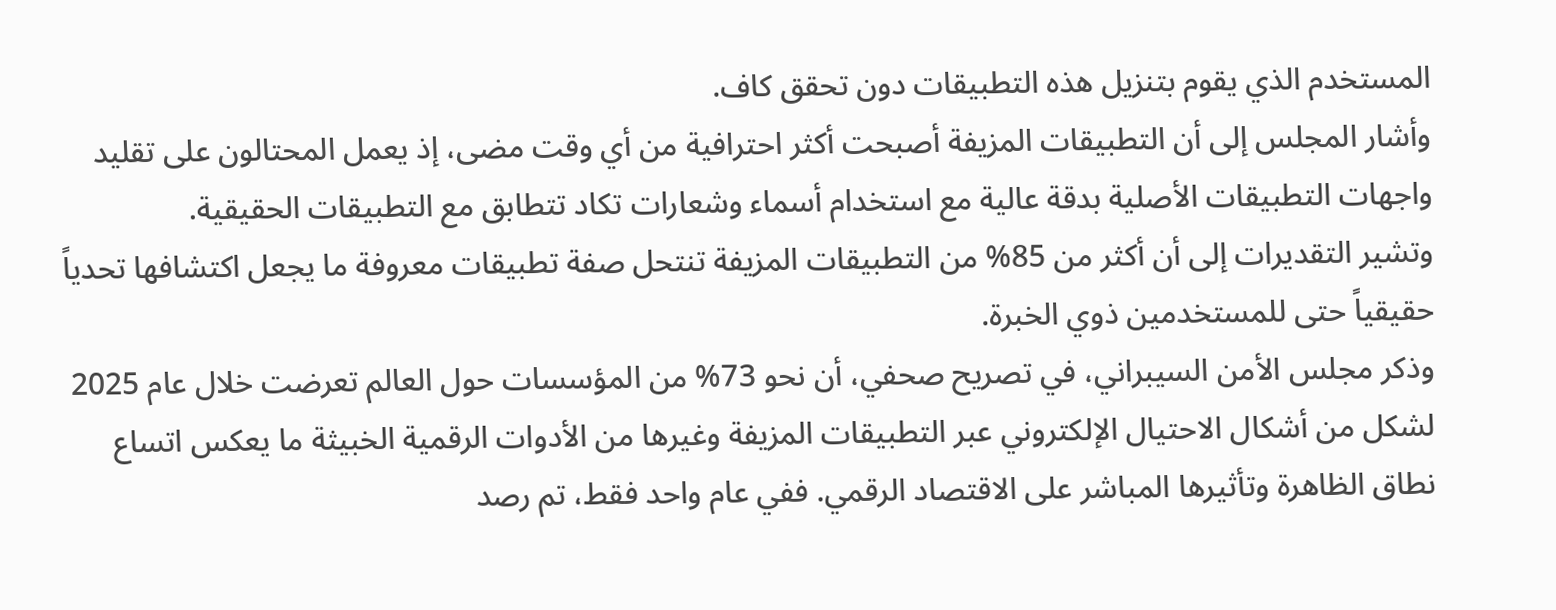المستخدم الذي يقوم بتنزيل هذه التطبيقات دون تحقق كاف.
وأشار المجلس إلى أن التطبيقات المزيفة أصبحت أكثر احترافية من أي وقت مضى، إذ يعمل المحتالون على تقليد واجهات التطبيقات الأصلية بدقة عالية مع استخدام أسماء وشعارات تكاد تتطابق مع التطبيقات الحقيقية.
وتشير التقديرات إلى أن أكثر من 85% من التطبيقات المزيفة تنتحل صفة تطبيقات معروفة ما يجعل اكتشافها تحدياً حقيقياً حتى للمستخدمين ذوي الخبرة.
وذكر مجلس الأمن السيبراني، في تصريح صحفي، أن نحو 73% من المؤسسات حول العالم تعرضت خلال عام 2025 لشكل من أشكال الاحتيال الإلكتروني عبر التطبيقات المزيفة وغيرها من الأدوات الرقمية الخبيثة ما يعكس اتساع نطاق الظاهرة وتأثيرها المباشر على الاقتصاد الرقمي. ففي عام واحد فقط، تم رصد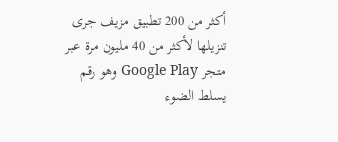أكثر من 200 تطبيق مزيف جرى تنزيلها لأكثر من 40 مليون مرة عبر متجر Google Play وهو رقم يسلط الضوء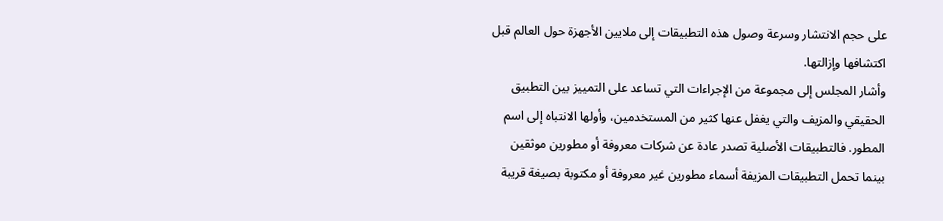على حجم الانتشار وسرعة وصول هذه التطبيقات إلى ملايين الأجهزة حول العالم قبل اكتشافها وإزالتها.
وأشار المجلس إلى مجموعة من الإجراءات التي تساعد على التمييز بين التطبيق الحقيقي والمزيف والتي يغفل عنها كثير من المستخدمين، وأولها الانتباه إلى اسم المطور. فالتطبيقات الأصلية تصدر عادة عن شركات معروفة أو مطورين موثقين بينما تحمل التطبيقات المزيفة أسماء مطورين غير معروفة أو مكتوبة بصيغة قريبة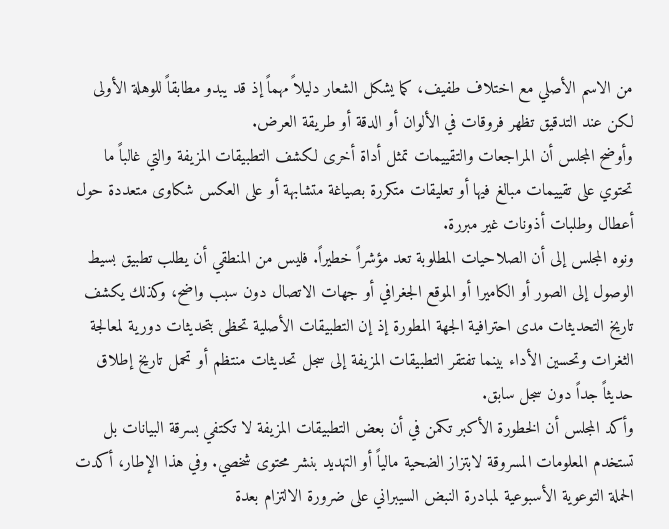من الاسم الأصلي مع اختلاف طفيف، كما يشكل الشعار دليلاً مهماً إذ قد يبدو مطابقاً للوهلة الأولى لكن عند التدقيق تظهر فروقات في الألوان أو الدقة أو طريقة العرض.
وأوضح المجلس أن المراجعات والتقييمات تمثل أداة أخرى لكشف التطبيقات المزيفة والتي غالباً ما تحتوي على تقييمات مبالغ فيها أو تعليقات متكررة بصياغة متشابهة أو على العكس شكاوى متعددة حول أعطال وطلبات أذونات غير مبررة.
ونوه المجلس إلى أن الصلاحيات المطلوبة تعد مؤشراً خطيراً. فليس من المنطقي أن يطلب تطبيق بسيط الوصول إلى الصور أو الكاميرا أو الموقع الجغرافي أو جهات الاتصال دون سبب واضح، وكذلك يكشف تاريخ التحديثات مدى احترافية الجهة المطورة إذ إن التطبيقات الأصلية تحظى بتحديثات دورية لمعالجة الثغرات وتحسين الأداء بينما تفتقر التطبيقات المزيفة إلى سجل تحديثات منتظم أو تحمل تاريخ إطلاق حديثاً جداً دون سجل سابق.
وأكد المجلس أن الخطورة الأكبر تكمن في أن بعض التطبيقات المزيفة لا تكتفي بسرقة البيانات بل تستخدم المعلومات المسروقة لابتزاز الضحية مالياً أو التهديد بنشر محتوى شخصي. وفي هذا الإطار، أكدت الحملة التوعوية الأسبوعية لمبادرة النبض السيبراني على ضرورة الالتزام بعدة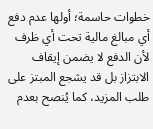خطوات حاسمة؛ أولها عدم دفع أي مبالغ مالية تحت أي ظرف لأن الدفع لا يضمن إيقاف الابتزاز بل قد يشجع المبتز على طلب المزيد، كما يُنصح بعدم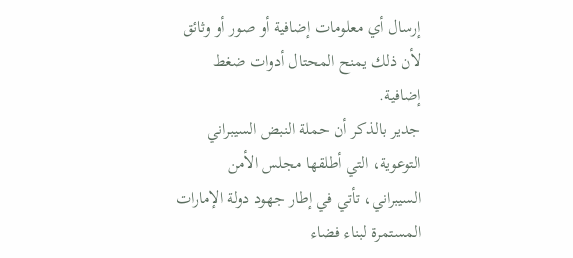إرسال أي معلومات إضافية أو صور أو وثائق لأن ذلك يمنح المحتال أدوات ضغط إضافية.
جدير بالذكر أن حملة النبض السيبراني التوعوية، التي أطلقها مجلس الأمن السيبراني، تأتي في إطار جهود دولة الإمارات المستمرة لبناء فضاء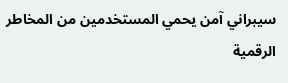سيبراني آمن يحمي المستخدمين من المخاطر الرقمية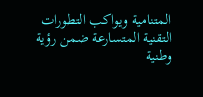المتنامية ويواكب التطورات التقنية المتسارعة ضمن رؤية وطنية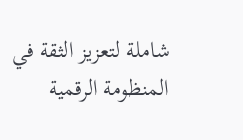شاملة لتعزيز الثقة في المنظومة الرقمية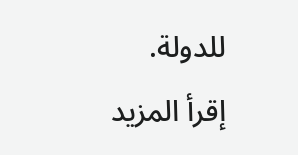للدولة.
إقرأ المزيد